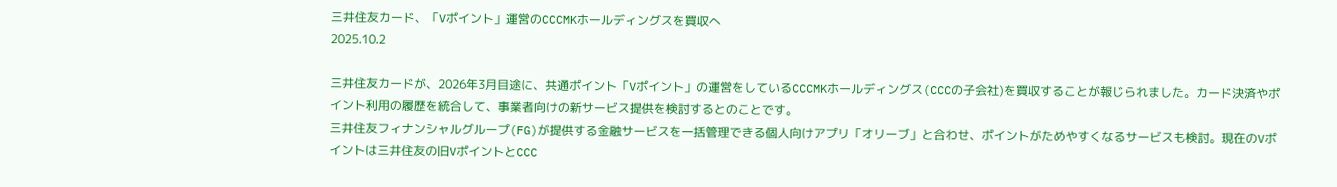三井住友カード、「Vポイント」運営のCCCMKホールディングスを買収へ
2025.10.2

三井住友カードが、2026年3月目途に、共通ポイント「Vポイント」の運営をしているCCCMKホールディングス(CCCの子会社)を買収することが報じられました。カード決済やポイント利用の履歴を統合して、事業者向けの新サービス提供を検討するとのことです。
三井住友フィナンシャルグループ(FG)が提供する金融サービスを一括管理できる個人向けアプリ「オリーブ」と合わせ、ポイントがためやすくなるサービスも検討。現在のVポイントは三井住友の旧VポイントとCCC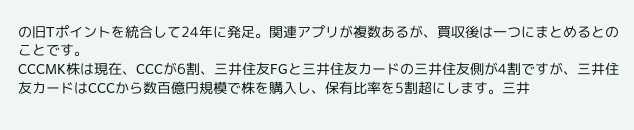の旧Tポイントを統合して24年に発足。関連アプリが複数あるが、買収後は一つにまとめるとのことです。
CCCMK株は現在、CCCが6割、三井住友FGと三井住友カードの三井住友側が4割ですが、三井住友カードはCCCから数百億円規模で株を購入し、保有比率を5割超にします。三井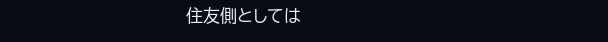住友側としては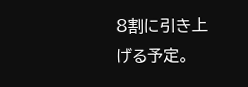8割に引き上げる予定。